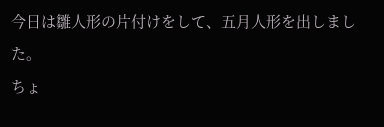今日は雛人形の片付けをして、五月人形を出しました。
ちょ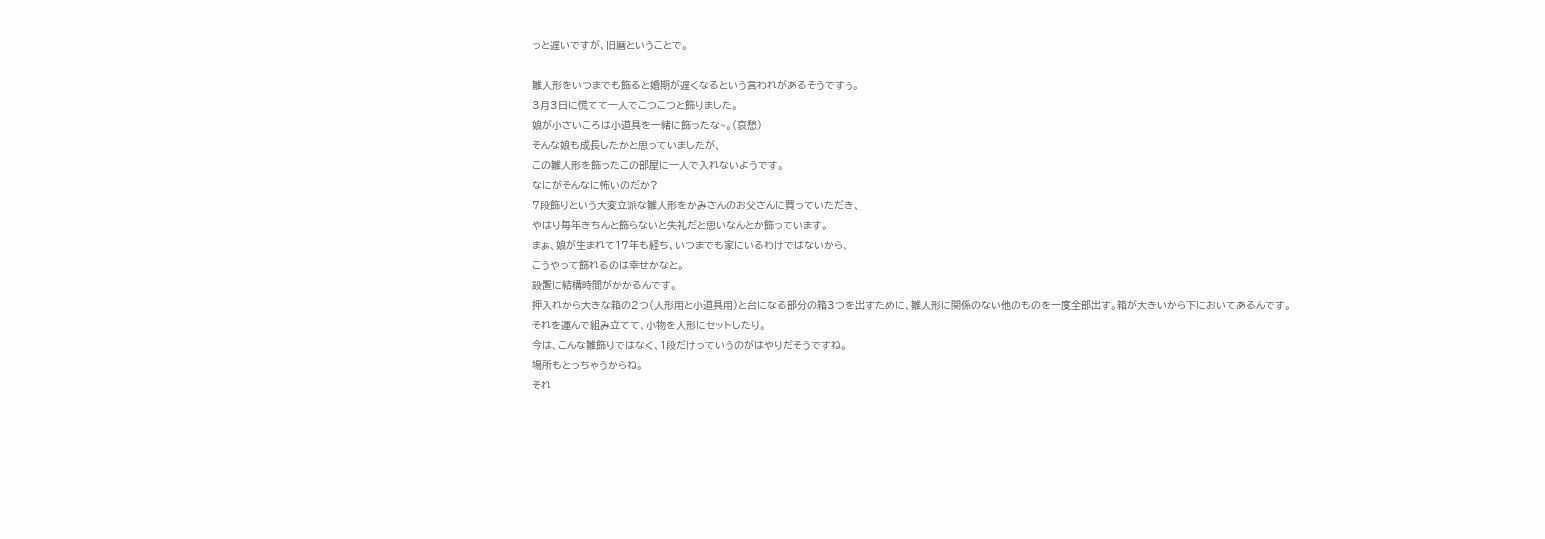っと遅いですが、旧暦ということで。

雛人形をいつまでも飾ると婚期が遅くなるという言われがあるそうですぅ。
3月3日に慌てて一人でこつこつと飾りました。
娘が小さいころは小道具を一緒に飾ったな~。(哀愁)
そんな娘も成長したかと思っていましたが、
この雛人形を飾ったこの部屋に一人で入れないようです。
なにがそんなに怖いのだか?
7段飾りという大変立派な雛人形をかみさんのお父さんに買っていただき、
やはり毎年きちんと飾らないと失礼だと思いなんとか飾っています。
まぁ、娘が生まれて17年も経ち、いつまでも家にいるわけではないから、
こうやって飾れるのは幸せかなと。
設置に結構時間がかかるんです。
押入れから大きな箱の2つ(人形用と小道具用)と台になる部分の箱3つを出すために、雛人形に関係のない他のものを一度全部出す。箱が大きいから下においてあるんです。
それを運んで組み立てて、小物を人形にセットしたり。
今は、こんな雛飾りではなく、1段だけっていうのがはやりだそうですね。
場所もとっちゃうからね。
それ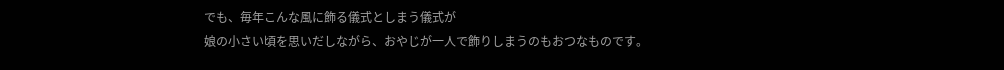でも、毎年こんな風に飾る儀式としまう儀式が
娘の小さい頃を思いだしながら、おやじが一人で飾りしまうのもおつなものです。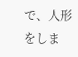で、人形をしま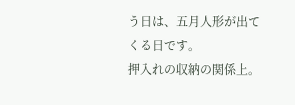う日は、五月人形が出てくる日です。
押入れの収納の関係上。